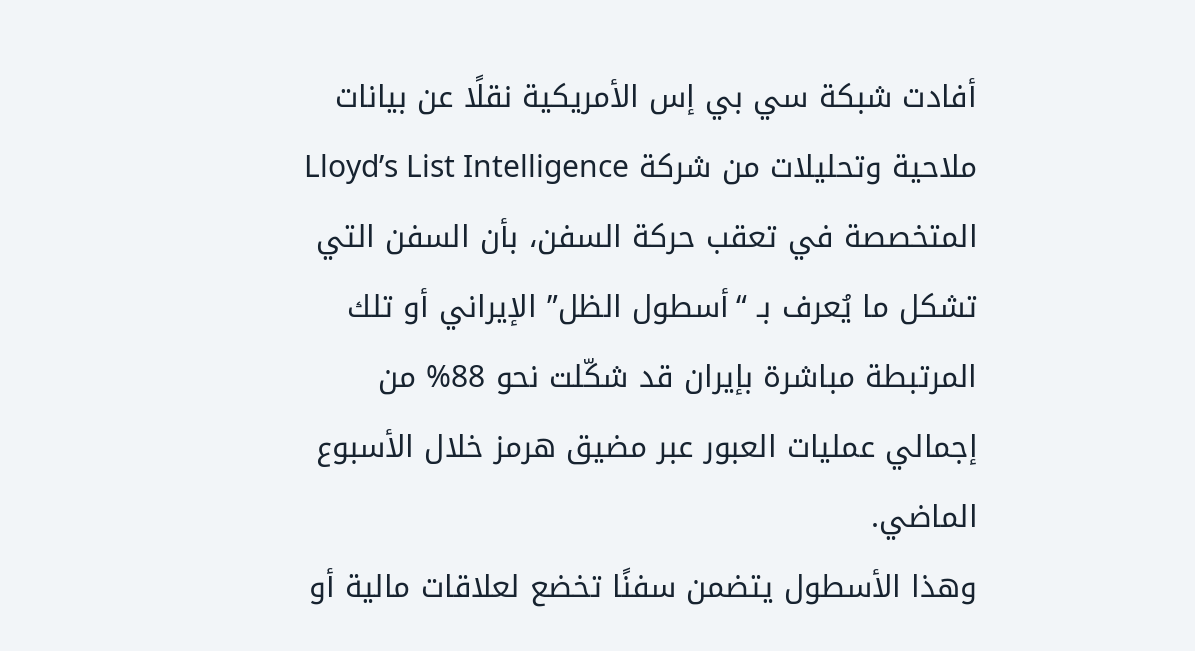أفادت شبكة سي بي إس الأمريكية نقلًا عن بيانات ملاحية وتحليلات من شركة Lloyd’s List Intelligence المتخصصة في تعقب حركة السفن، بأن السفن التي تشكل ما يُعرف بـ “أسطول الظل” الإيراني أو تلك المرتبطة مباشرة بإيران قد شكّلت نحو 88% من إجمالي عمليات العبور عبر مضيق هرمز خلال الأسبوع الماضي.
وهذا الأسطول يتضمن سفنًا تخضع لعلاقات مالية أو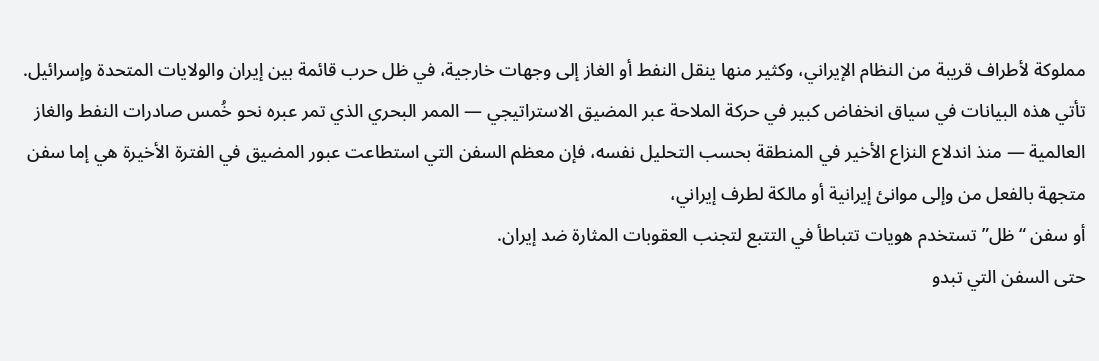مملوكة لأطراف قريبة من النظام الإيراني، وكثير منها ينقل النفط أو الغاز إلى وجهات خارجية، في ظل حرب قائمة بين إيران والولايات المتحدة وإسرائيل.
تأتي هذه البيانات في سياق انخفاض كبير في حركة الملاحة عبر المضيق الاستراتيجي — الممر البحري الذي تمر عبره نحو خُمس صادرات النفط والغاز العالمية — منذ اندلاع النزاع الأخير في المنطقة بحسب التحليل نفسه، فإن معظم السفن التي استطاعت عبور المضيق في الفترة الأخيرة هي إما سفن متجهة بالفعل من وإلى موانئ إيرانية أو مالكة لطرف إيراني،
أو سفن “ظل” تستخدم هويات تتباطأ في التتبع لتجنب العقوبات المثارة ضد إيران.
حتى السفن التي تبدو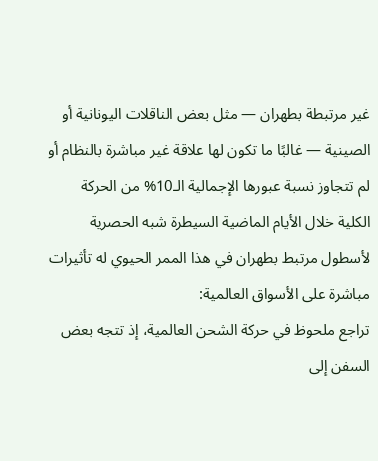غير مرتبطة بطهران — مثل بعض الناقلات اليونانية أو الصينية — غالبًا ما تكون لها علاقة غير مباشرة بالنظام أو لم تتجاوز نسبة عبورها الإجمالية الـ10% من الحركة الكلية خلال الأيام الماضية السيطرة شبه الحصرية لأسطول مرتبط بطهران في هذا الممر الحيوي له تأثيرات مباشرة على الأسواق العالمية:
تراجع ملحوظ في حركة الشحن العالمية، إذ تتجه بعض السفن إلى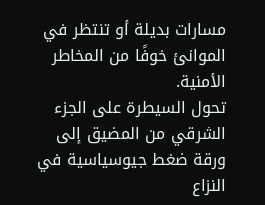مسارات بديلة أو تنتظر في الموانئ خوفًا من المخاطر الأمنية.
تحول السيطرة على الجزء الشرقي من المضيق إلى ورقة ضغط جيوسياسية في النزاع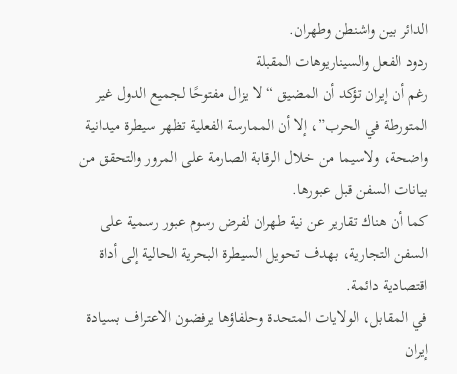الدائر بين واشنطن وطهران.
ردود الفعل والسيناريوهات المقبلة
رغم أن إيران تؤكد أن المضيق “لا يزال مفتوحًا لجميع الدول غير المتورطة في الحرب”، إلا أن الممارسة الفعلية تظهر سيطرة ميدانية واضحة، ولاسيما من خلال الرقابة الصارمة على المرور والتحقق من بيانات السفن قبل عبورها.
كما أن هناك تقارير عن نية طهران لفرض رسوم عبور رسمية على السفن التجارية، بهدف تحويل السيطرة البحرية الحالية إلى أداة اقتصادية دائمة.
في المقابل، الولايات المتحدة وحلفاؤها يرفضون الاعتراف بسيادة إيران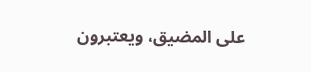على المضيق، ويعتبرون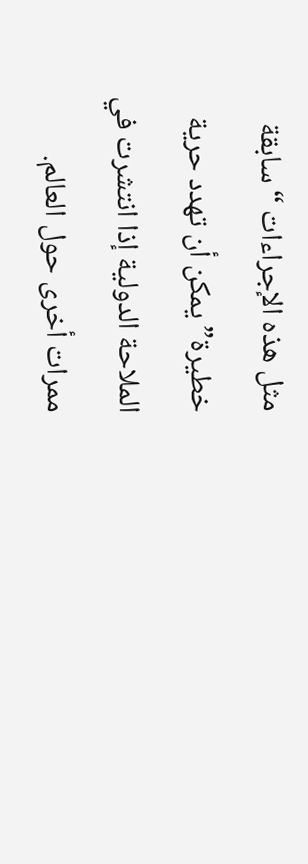مثل هذه الإجراءات “سابقة خطيرة” يمكن أن تهدد حرية الملاحة الدولية إذا انتشرت في ممرات أخرى حول العالم.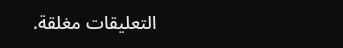التعليقات مغلقة.